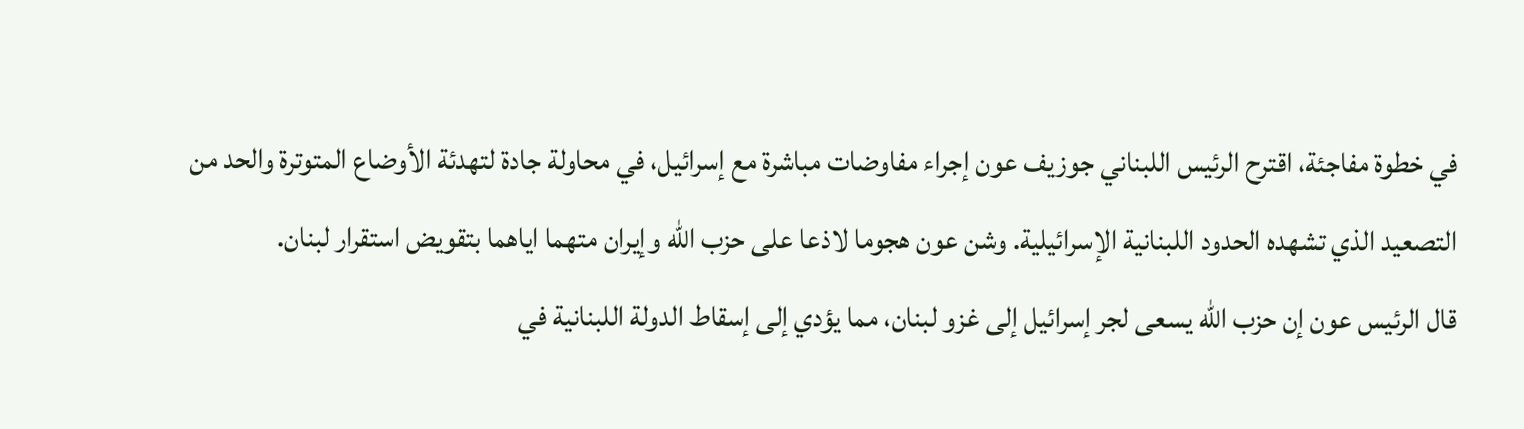في خطوة مفاجئة، اقترح الرئيس اللبناني جوزيف عون إجراء مفاوضات مباشرة مع إسرائيل، في محاولة جادة لتهدئة الأوضاع المتوترة والحد من التصعيد الذي تشهده الحدود اللبنانية الإسرائيلية. وشن عون هجوما لاذعا على حزب الله وإيران متهما اياهما بتقويض استقرار لبنان.
قال الرئيس عون إن حزب الله يسعى لجر إسرائيل إلى غزو لبنان، مما يؤدي إلى إسقاط الدولة اللبنانية في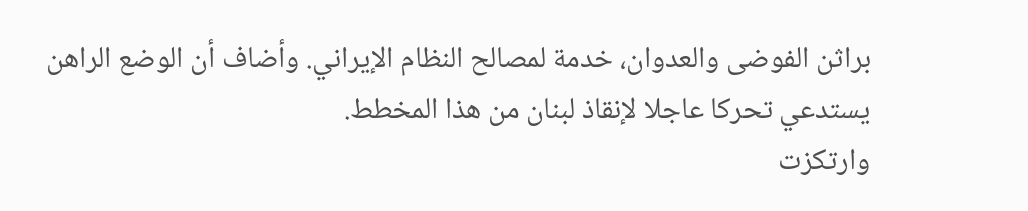براثن الفوضى والعدوان، خدمة لمصالح النظام الإيراني. وأضاف أن الوضع الراهن يستدعي تحركا عاجلا لإنقاذ لبنان من هذا المخطط.
وارتكزت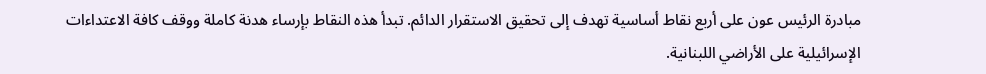مبادرة الرئيس عون على أربع نقاط أساسية تهدف إلى تحقيق الاستقرار الدائم. تبدأ هذه النقاط بإرساء هدنة كاملة ووقف كافة الاعتداءات الإسرائيلية على الأراضي اللبنانية.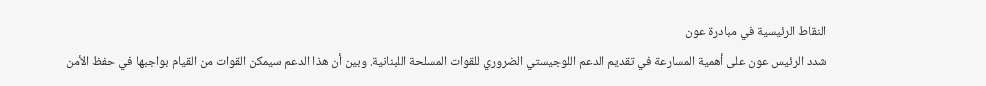النقاط الرئيسية في مبادرة عون
شدد الرئيس عون على أهمية المسارعة في تقديم الدعم اللوجيستي الضروري للقوات المسلحة اللبنانية. وبين أن هذا الدعم سيمكن القوات من القيام بواجبها في حفظ الأمن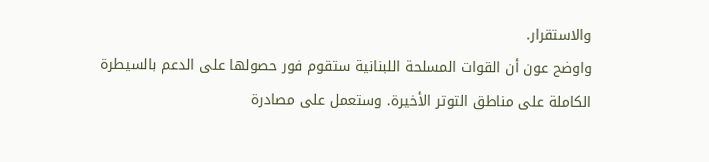والاستقرار.
واوضح عون أن القوات المسلحة اللبنانية ستقوم فور حصولها على الدعم بالسيطرة الكاملة على مناطق التوتر الأخيرة. وستعمل على مصادرة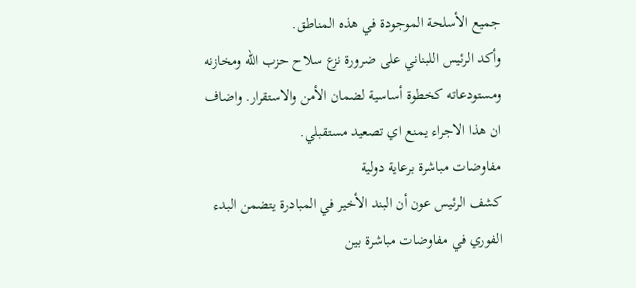جميع الأسلحة الموجودة في هذه المناطق.
وأكد الرئيس اللبناني على ضرورة نزع سلاح حزب الله ومخازنه ومستودعاته كخطوة أساسية لضمان الأمن والاستقرار. واضاف ان هذا الاجراء يمنع اي تصعيد مستقبلي.
مفاوضات مباشرة برعاية دولية
كشف الرئيس عون أن البند الأخير في المبادرة يتضمن البدء الفوري في مفاوضات مباشرة بين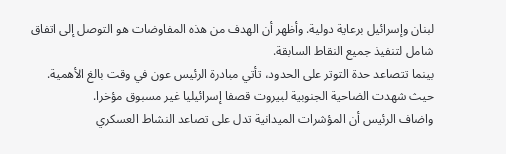لبنان وإسرائيل برعاية دولية. وأظهر أن الهدف من هذه المفاوضات هو التوصل إلى اتفاق شامل لتنفيذ جميع النقاط السابقة.
بينما تتصاعد حدة التوتر على الحدود، تأتي مبادرة الرئيس عون في وقت بالغ الأهمية. حيث شهدت الضاحية الجنوبية لبيروت قصفا إسرائيليا غير مسبوق مؤخرا.
واضاف الرئيس أن المؤشرات الميدانية تدل على تصاعد النشاط العسكري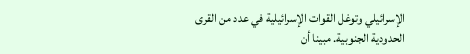الإسرائيلي وتوغل القوات الإسرائيلية في عدد من القرى الحدودية الجنوبية. مبينا أن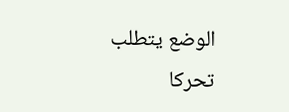الوضع يتطلب تحركا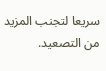سريعا لتجنب المزيد من التصعيد.